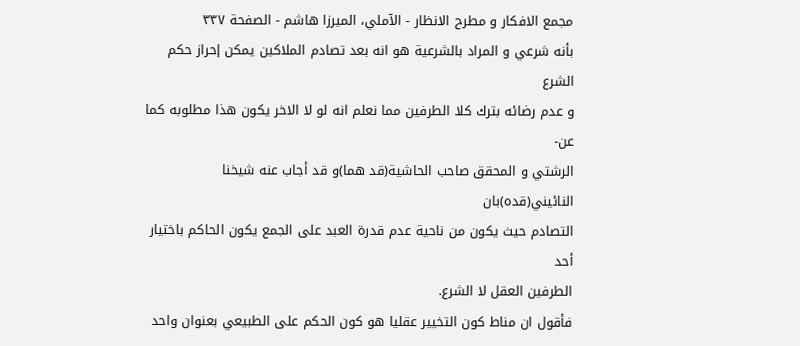مجمع الافكار و مطرح الانظار - الآملي، الميرزا هاشم - الصفحة ٣٣٧
بأنه شرعي و المراد بالشرعية هو انه بعد تصادم الملاكين يمكن إحراز حكم الشرع
و عدم رضائه بترك كلا الطرفين مما نعلم انه لو لا الاخر يكون هذا مطلوبه كما عن-
الرشتي و المحقق صاحب الحاشية(قد هما)و قد أجاب عنه شيخنا النائيني(قده)بان
التصادم حيث يكون من ناحية عدم قدرة العبد على الجمع يكون الحاكم باختيار أحد
الطرفين العقل لا الشرع.
فأقول ان مناط كون التخيير عقليا هو كون الحكم على الطبيعي بعنوان واحد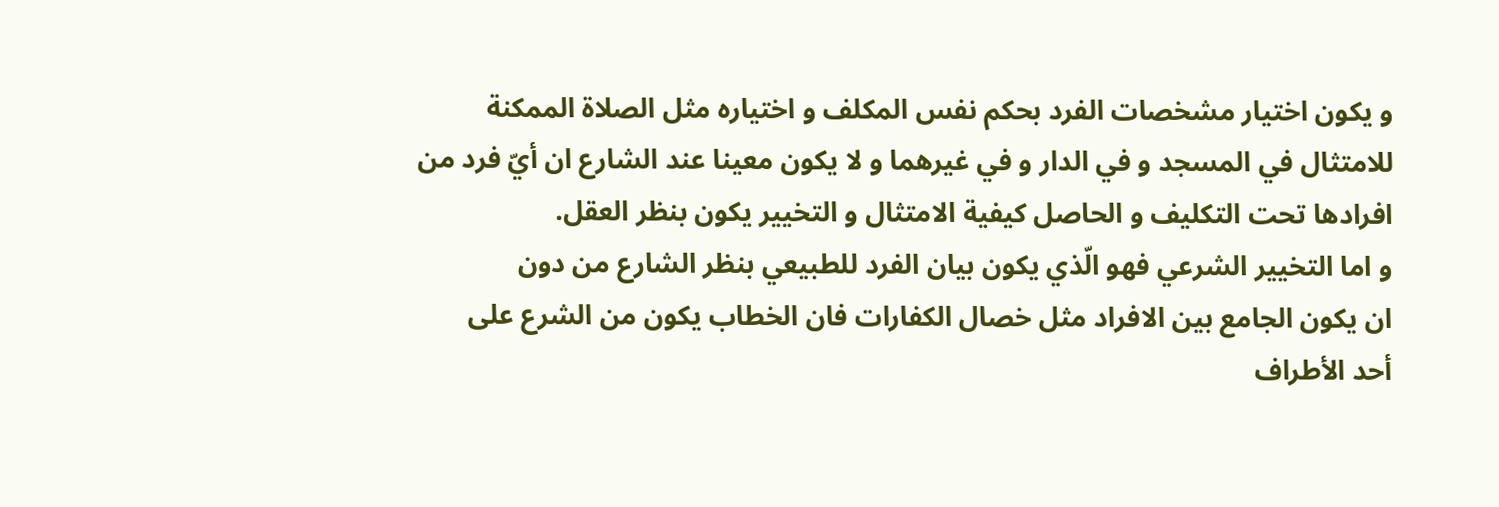و يكون اختيار مشخصات الفرد بحكم نفس المكلف و اختياره مثل الصلاة الممكنة
للامتثال في المسجد و في الدار و في غيرهما و لا يكون معينا عند الشارع ان أيّ فرد من
افرادها تحت التكليف و الحاصل كيفية الامتثال و التخيير يكون بنظر العقل.
و اما التخيير الشرعي فهو الّذي يكون بيان الفرد للطبيعي بنظر الشارع من دون
ان يكون الجامع بين الافراد مثل خصال الكفارات فان الخطاب يكون من الشرع على
أحد الأطراف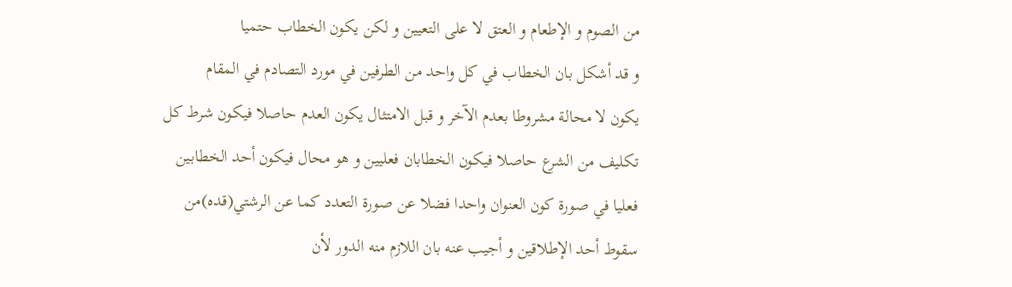من الصوم و الإطعام و العتق لا على التعيين و لكن يكون الخطاب حتميا
و قد أشكل بان الخطاب في كل واحد من الطرفين في مورد التصادم في المقام
يكون لا محالة مشروطا بعدم الآخر و قبل الامتثال يكون العدم حاصلا فيكون شرط كل
تكليف من الشرع حاصلا فيكون الخطابان فعليين و هو محال فيكون أحد الخطابين
فعليا في صورة كون العنوان واحدا فضلا عن صورة التعدد كما عن الرشتي(قده)من
سقوط أحد الإطلاقين و أجيب عنه بان اللازم منه الدور لأن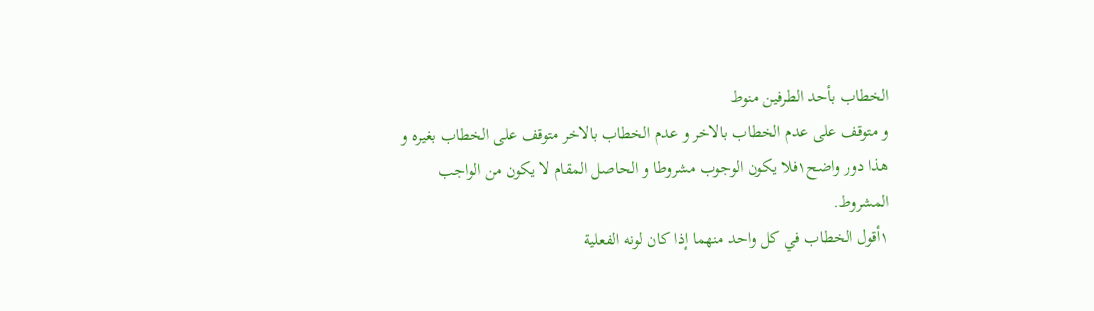الخطاب بأحد الطرفين منوط
و متوقف على عدم الخطاب بالاخر و عدم الخطاب بالاخر متوقف على الخطاب بغيره و
هذا دور واضح١فلا يكون الوجوب مشروطا و الحاصل المقام لا يكون من الواجب
المشروط.
١أقول الخطاب في كل واحد منهما إذا كان لونه الفعلية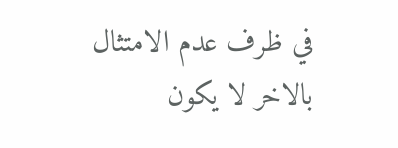في ظرف عدم الامتثال
بالاخر لا يكون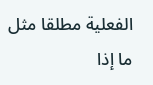الفعلية مطلقا مثل ما إذا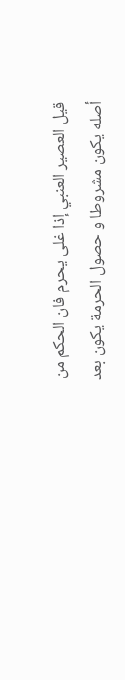قيل العصير العنبي إذا غلى يحرم فان الحكم من
أصله يكون مشروطا و حصول الحرمة يكون بعد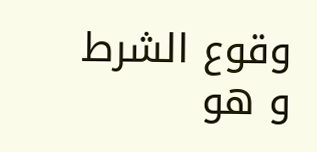وقوع الشرط و هو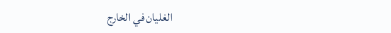الغليان في الخارج